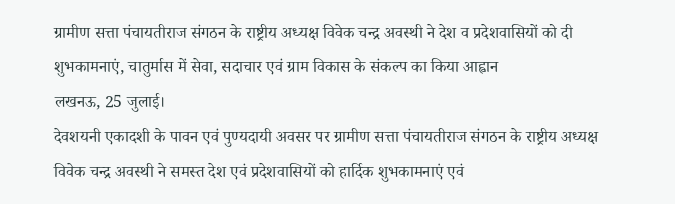ग्रामीण सत्ता पंचायतीराज संगठन के राष्ट्रीय अध्यक्ष विवेक चन्द्र अवस्थी ने देश व प्रदेशवासियों को दी शुभकामनाएं, चातुर्मास में सेवा, सदाचार एवं ग्राम विकास के संकल्प का किया आह्वान
लखनऊ, 25 जुलाई।
देवशयनी एकादशी के पावन एवं पुण्यदायी अवसर पर ग्रामीण सत्ता पंचायतीराज संगठन के राष्ट्रीय अध्यक्ष विवेक चन्द्र अवस्थी ने समस्त देश एवं प्रदेशवासियों को हार्दिक शुभकामनाएं एवं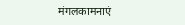मंगलकामनाएं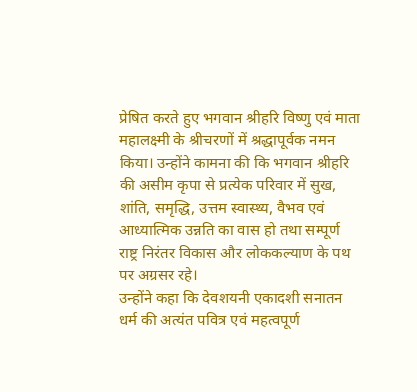प्रेषित करते हुए भगवान श्रीहरि विष्णु एवं माता महालक्ष्मी के श्रीचरणों में श्रद्धापूर्वक नमन किया। उन्होंने कामना की कि भगवान श्रीहरि की असीम कृपा से प्रत्येक परिवार में सुख, शांति, समृद्धि, उत्तम स्वास्थ्य, वैभव एवं आध्यात्मिक उन्नति का वास हो तथा सम्पूर्ण राष्ट्र निरंतर विकास और लोककल्याण के पथ पर अग्रसर रहे।
उन्होंने कहा कि देवशयनी एकादशी सनातन धर्म की अत्यंत पवित्र एवं महत्वपूर्ण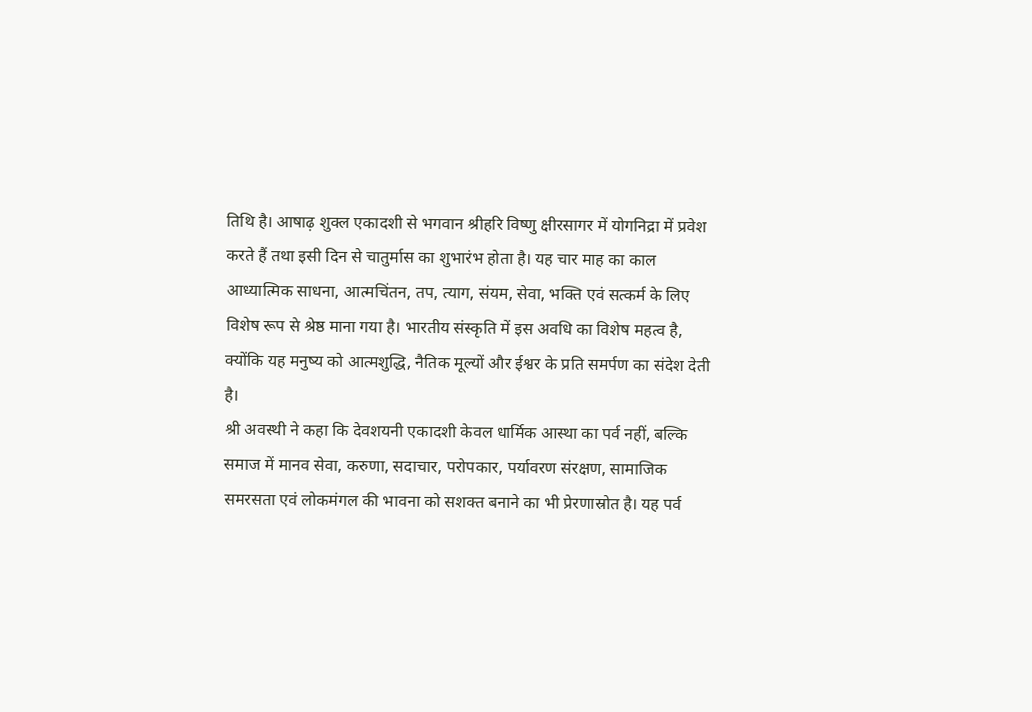तिथि है। आषाढ़ शुक्ल एकादशी से भगवान श्रीहरि विष्णु क्षीरसागर में योगनिद्रा में प्रवेश करते हैं तथा इसी दिन से चातुर्मास का शुभारंभ होता है। यह चार माह का काल आध्यात्मिक साधना, आत्मचिंतन, तप, त्याग, संयम, सेवा, भक्ति एवं सत्कर्म के लिए विशेष रूप से श्रेष्ठ माना गया है। भारतीय संस्कृति में इस अवधि का विशेष महत्व है, क्योंकि यह मनुष्य को आत्मशुद्धि, नैतिक मूल्यों और ईश्वर के प्रति समर्पण का संदेश देती है।
श्री अवस्थी ने कहा कि देवशयनी एकादशी केवल धार्मिक आस्था का पर्व नहीं, बल्कि समाज में मानव सेवा, करुणा, सदाचार, परोपकार, पर्यावरण संरक्षण, सामाजिक समरसता एवं लोकमंगल की भावना को सशक्त बनाने का भी प्रेरणास्रोत है। यह पर्व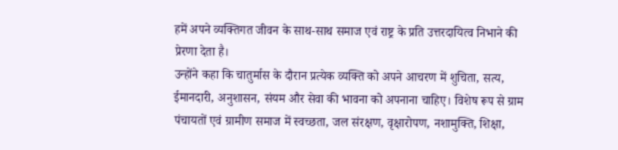हमें अपने व्यक्तिगत जीवन के साथ-साथ समाज एवं राष्ट्र के प्रति उत्तरदायित्व निभाने की प्रेरणा देता है।
उन्होंने कहा कि चातुर्मास के दौरान प्रत्येक व्यक्ति को अपने आचरण में शुचिता, सत्य, ईमानदारी, अनुशासन, संयम और सेवा की भावना को अपनाना चाहिए। विशेष रूप से ग्राम पंचायतों एवं ग्रामीण समाज में स्वच्छता, जल संरक्षण, वृक्षारोपण, नशामुक्ति, शिक्षा,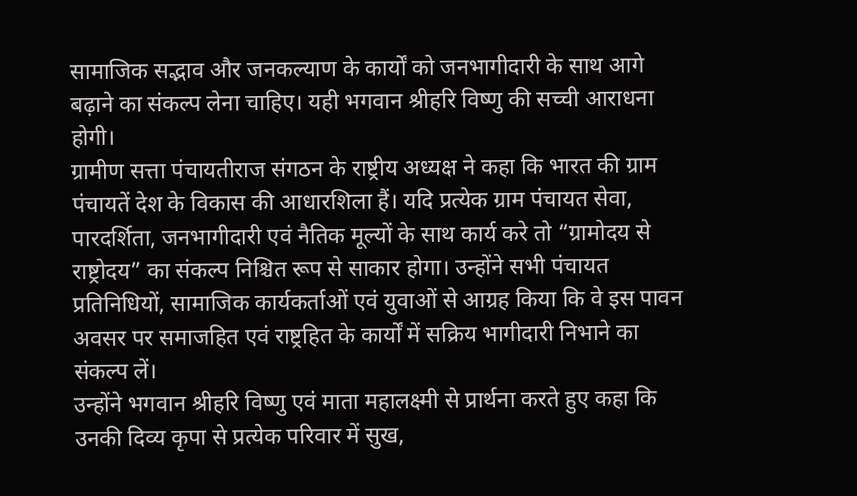सामाजिक सद्भाव और जनकल्याण के कार्यों को जनभागीदारी के साथ आगे बढ़ाने का संकल्प लेना चाहिए। यही भगवान श्रीहरि विष्णु की सच्ची आराधना होगी।
ग्रामीण सत्ता पंचायतीराज संगठन के राष्ट्रीय अध्यक्ष ने कहा कि भारत की ग्राम पंचायतें देश के विकास की आधारशिला हैं। यदि प्रत्येक ग्राम पंचायत सेवा, पारदर्शिता, जनभागीदारी एवं नैतिक मूल्यों के साथ कार्य करे तो “ग्रामोदय से राष्ट्रोदय” का संकल्प निश्चित रूप से साकार होगा। उन्होंने सभी पंचायत प्रतिनिधियों, सामाजिक कार्यकर्ताओं एवं युवाओं से आग्रह किया कि वे इस पावन अवसर पर समाजहित एवं राष्ट्रहित के कार्यों में सक्रिय भागीदारी निभाने का संकल्प लें।
उन्होंने भगवान श्रीहरि विष्णु एवं माता महालक्ष्मी से प्रार्थना करते हुए कहा कि उनकी दिव्य कृपा से प्रत्येक परिवार में सुख,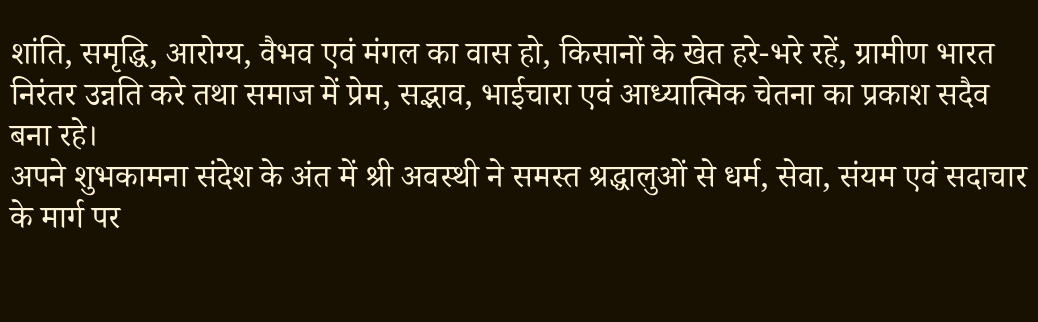शांति, समृद्धि, आरोग्य, वैभव एवं मंगल का वास हो, किसानों के खेत हरे-भरे रहें, ग्रामीण भारत निरंतर उन्नति करे तथा समाज में प्रेम, सद्भाव, भाईचारा एवं आध्यात्मिक चेतना का प्रकाश सदैव बना रहे।
अपने शुभकामना संदेश के अंत में श्री अवस्थी ने समस्त श्रद्धालुओं से धर्म, सेवा, संयम एवं सदाचार के मार्ग पर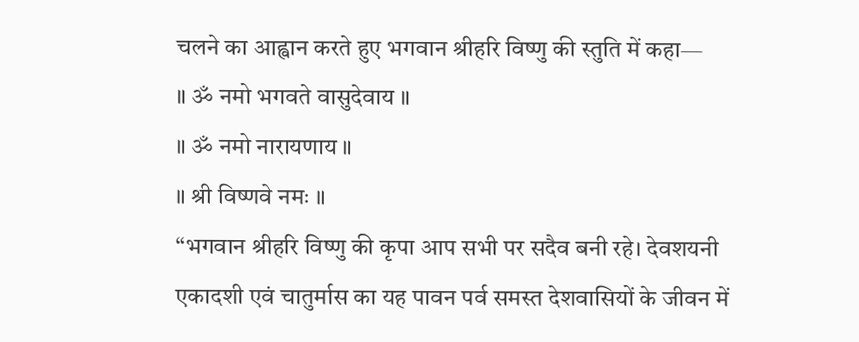चलने का आह्वान करते हुए भगवान श्रीहरि विष्णु की स्तुति में कहा—
॥ ॐ नमो भगवते वासुदेवाय ॥
॥ ॐ नमो नारायणाय ॥
॥ श्री विष्णवे नमः ॥
“भगवान श्रीहरि विष्णु की कृपा आप सभी पर सदैव बनी रहे। देवशयनी एकादशी एवं चातुर्मास का यह पावन पर्व समस्त देशवासियों के जीवन में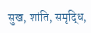सुख, शांति, समृद्धि,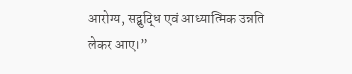आरोग्य, सद्बुद्धि एवं आध्यात्मिक उन्नति लेकर आए।”